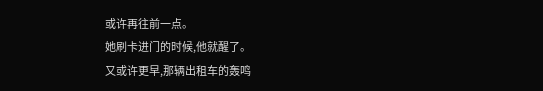或许再往前一点。
她刷卡进门的时候,他就醒了。
又或许更早,那辆出租车的轰鸣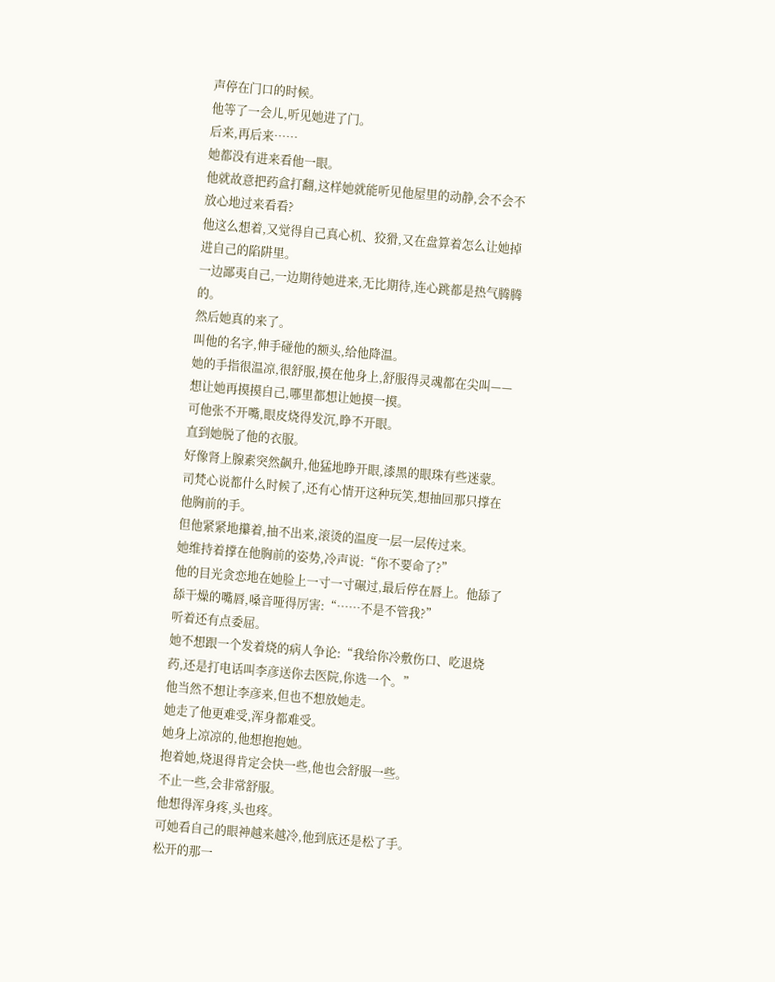声停在门口的时候。
他等了一会儿,听见她进了门。
后来,再后来……
她都没有进来看他一眼。
他就故意把药盒打翻,这样她就能听见他屋里的动静,会不会不放心地过来看看?
他这么想着,又觉得自己真心机、狡猾,又在盘算着怎么让她掉进自己的陷阱里。
一边鄙夷自己,一边期待她进来,无比期待,连心跳都是热气腾腾的。
然后她真的来了。
叫他的名字,伸手碰他的额头,给他降温。
她的手指很温凉,很舒服,摸在他身上,舒服得灵魂都在尖叫——想让她再摸摸自己,哪里都想让她摸一摸。
可他张不开嘴,眼皮烧得发沉,睁不开眼。
直到她脱了他的衣服。
好像肾上腺素突然飙升,他猛地睁开眼,漆黑的眼珠有些迷蒙。
司梵心说都什么时候了,还有心情开这种玩笑,想抽回那只撑在他胸前的手。
但他紧紧地攥着,抽不出来,滚烫的温度一层一层传过来。
她维持着撑在他胸前的姿势,冷声说:“你不要命了?”
他的目光贪恋地在她脸上一寸一寸碾过,最后停在唇上。他舔了舔干燥的嘴唇,嗓音哑得厉害:“……不是不管我?”
听着还有点委屈。
她不想跟一个发着烧的病人争论:“我给你冷敷伤口、吃退烧药,还是打电话叫李彦送你去医院,你选一个。”
他当然不想让李彦来,但也不想放她走。
她走了他更难受,浑身都难受。
她身上凉凉的,他想抱抱她。
抱着她,烧退得肯定会快一些,他也会舒服一些。
不止一些,会非常舒服。
他想得浑身疼,头也疼。
可她看自己的眼神越来越冷,他到底还是松了手。
松开的那一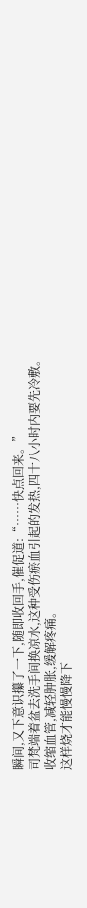瞬间,又下意识攥了一下,随即收回手,催促道:“……快点回来。”
司梵端着盆去洗手间换凉水,这种受伤瘀血引起的发热,四十八小时内要先冷敷。
收缩血管,减轻肿胀,缓解疼痛。
这样烧才能慢慢降下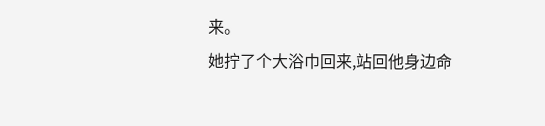来。
她拧了个大浴巾回来,站回他身边命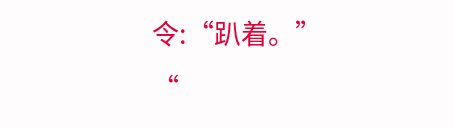令:“趴着。”
“